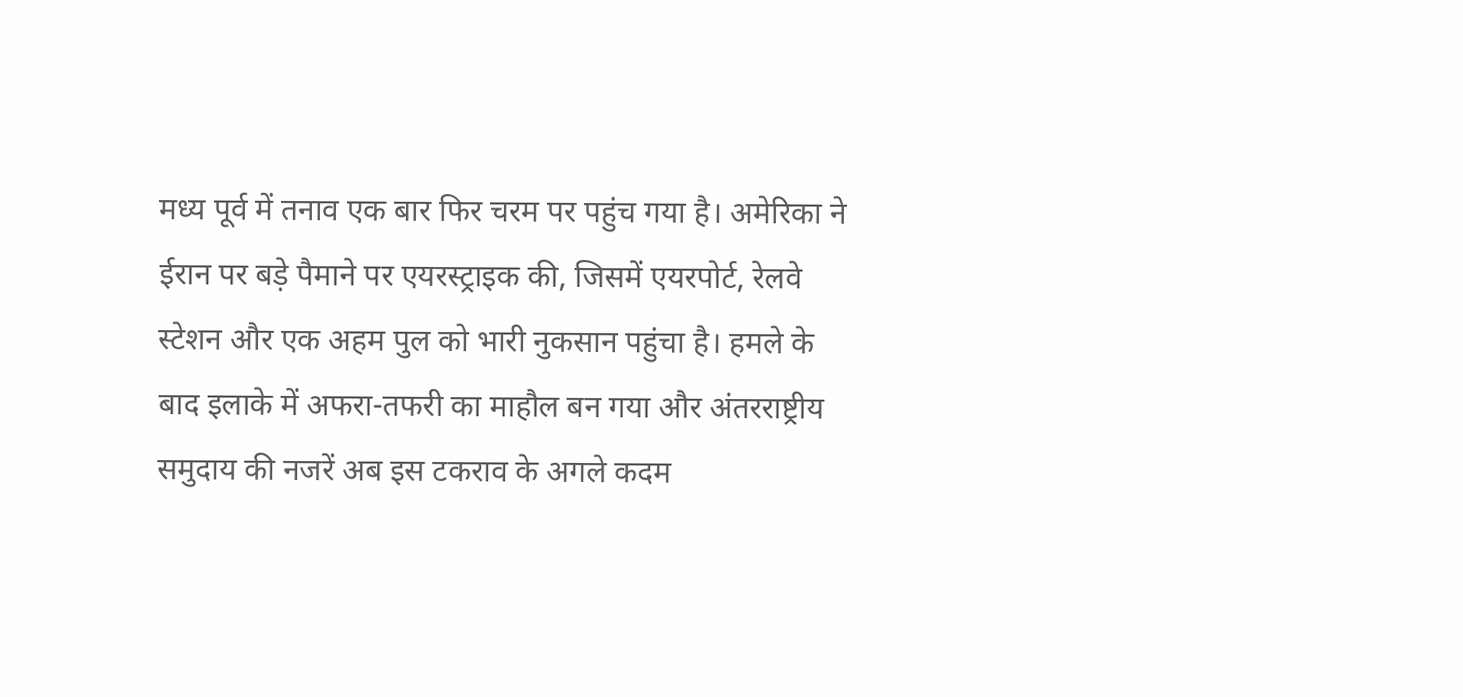मध्य पूर्व में तनाव एक बार फिर चरम पर पहुंच गया है। अमेरिका ने ईरान पर बड़े पैमाने पर एयरस्ट्राइक की, जिसमें एयरपोर्ट, रेलवे स्टेशन और एक अहम पुल को भारी नुकसान पहुंचा है। हमले के बाद इलाके में अफरा-तफरी का माहौल बन गया और अंतरराष्ट्रीय समुदाय की नजरें अब इस टकराव के अगले कदम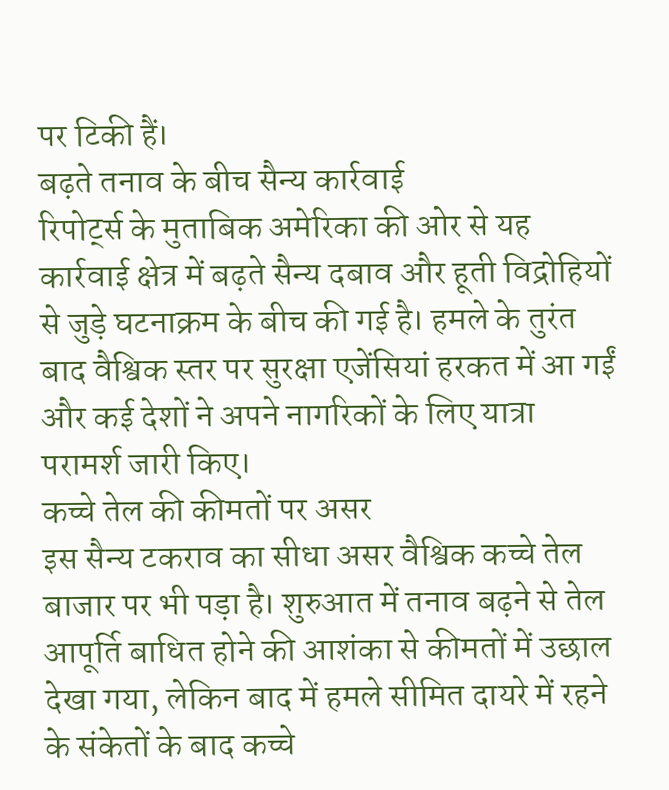पर टिकी हैं।
बढ़ते तनाव के बीच सैन्य कार्रवाई
रिपोर्ट्स के मुताबिक अमेरिका की ओर से यह कार्रवाई क्षेत्र में बढ़ते सैन्य दबाव और हूती विद्रोहियों से जुड़े घटनाक्रम के बीच की गई है। हमले के तुरंत बाद वैश्विक स्तर पर सुरक्षा एजेंसियां हरकत में आ गईं और कई देशों ने अपने नागरिकों के लिए यात्रा परामर्श जारी किए।
कच्चे तेल की कीमतों पर असर
इस सैन्य टकराव का सीधा असर वैश्विक कच्चे तेल बाजार पर भी पड़ा है। शुरुआत में तनाव बढ़ने से तेल आपूर्ति बाधित होने की आशंका से कीमतों में उछाल देखा गया, लेकिन बाद में हमले सीमित दायरे में रहने के संकेतों के बाद कच्चे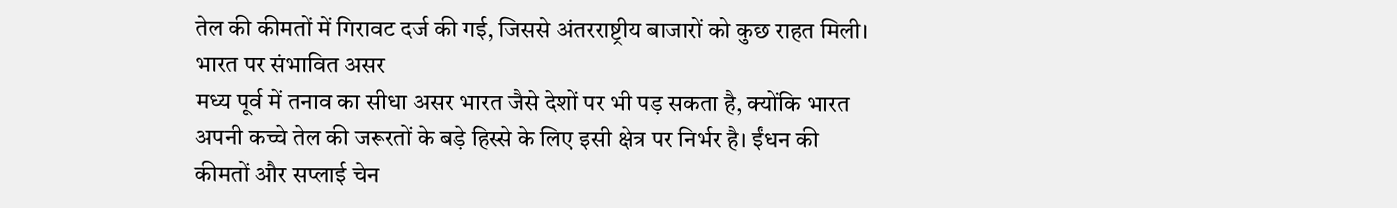तेल की कीमतों में गिरावट दर्ज की गई, जिससे अंतरराष्ट्रीय बाजारों को कुछ राहत मिली।
भारत पर संभावित असर
मध्य पूर्व में तनाव का सीधा असर भारत जैसे देशों पर भी पड़ सकता है, क्योंकि भारत अपनी कच्चे तेल की जरूरतों के बड़े हिस्से के लिए इसी क्षेत्र पर निर्भर है। ईंधन की कीमतों और सप्लाई चेन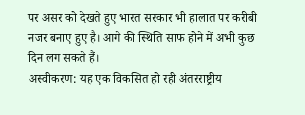पर असर को देखते हुए भारत सरकार भी हालात पर करीबी नजर बनाए हुए है। आगे की स्थिति साफ होने में अभी कुछ दिन लग सकते हैं।
अस्वीकरण: यह एक विकसित हो रही अंतरराष्ट्रीय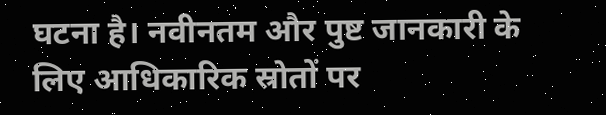घटना है। नवीनतम और पुष्ट जानकारी के लिए आधिकारिक स्रोतों पर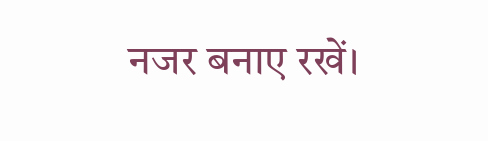नजर बनाए रखें।